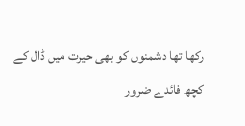رکھا تھا دشمنوں کو بھی حیرت میں ڈال کے
کچھ فائدے ضرور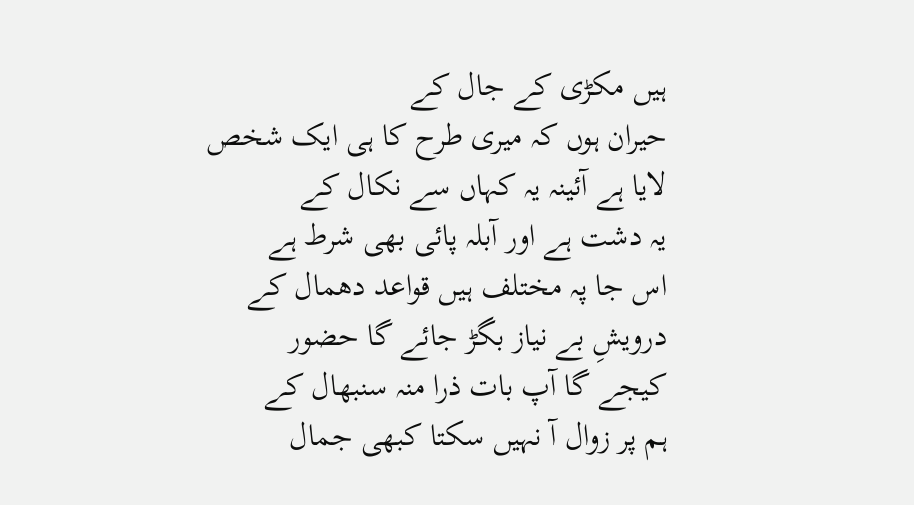ہیں مکڑی کے جال کے
حیران ہوں کہ میری طرح کا ہی ایک شخص
لایا ہے آئینہ یہ کہاں سے نکال کے
یہ دشت ہے اور آبلہ پائی بھی شرط ہے
اس جا پہ مختلف ہیں قواعد دھمال کے
درویشِ بے نیاز بگڑ جائے گا حضور
کیجے گا آپ بات ذرا منہ سنبھال کے
ہم پر زوال آ نہیں سکتا کبھی جمال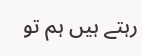رہتے ہیں ہم تو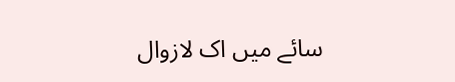سائے میں اک لازوال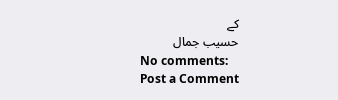کے
حسیب جمال
No comments:
Post a Comment